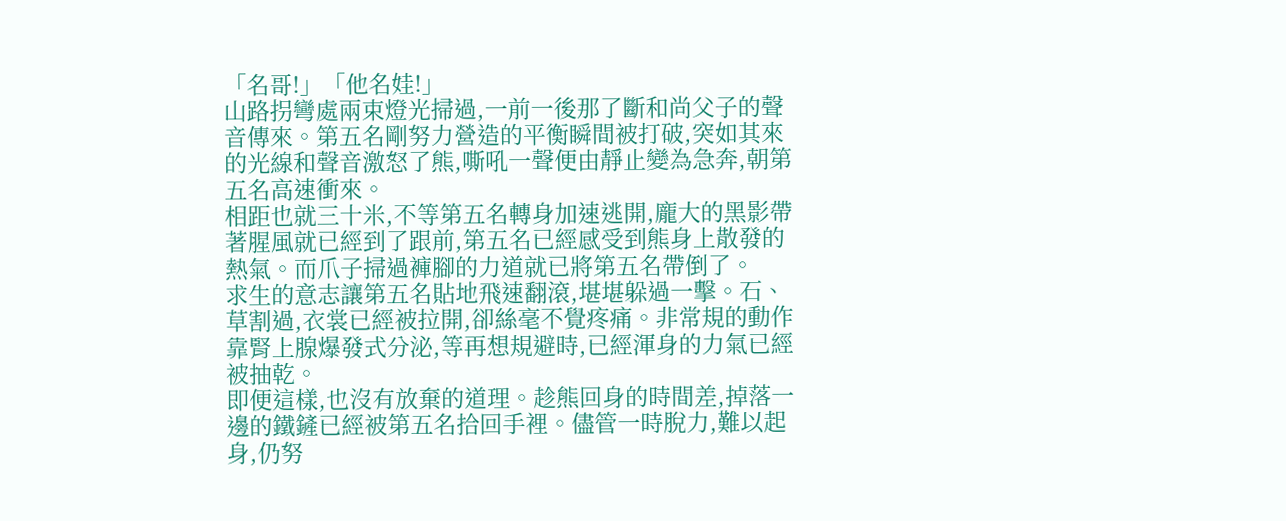「名哥!」「他名娃!」
山路拐彎處兩束燈光掃過,一前一後那了斷和尚父子的聲音傳來。第五名剛努力營造的平衡瞬間被打破,突如其來的光線和聲音激怒了熊,嘶吼一聲便由靜止變為急奔,朝第五名高速衝來。
相距也就三十米,不等第五名轉身加速逃開,龐大的黑影帶著腥風就已經到了跟前,第五名已經感受到熊身上散發的熱氣。而爪子掃過褲腳的力道就已將第五名帶倒了。
求生的意志讓第五名貼地飛速翻滾,堪堪躲過一擊。石、草割過,衣裳已經被拉開,卻絲毫不覺疼痛。非常規的動作靠腎上腺爆發式分泌,等再想規避時,已經渾身的力氣已經被抽乾。
即便這樣,也沒有放棄的道理。趁熊回身的時間差,掉落一邊的鐵鏟已經被第五名拾回手裡。儘管一時脫力,難以起身,仍努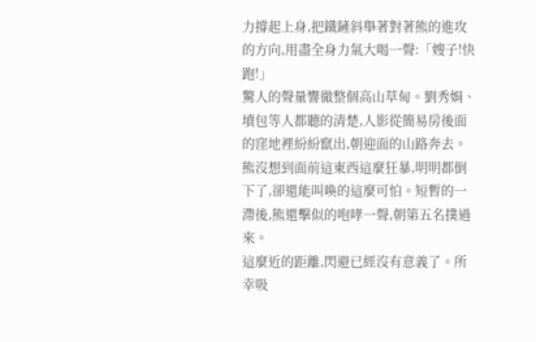力撐起上身,把鐵鏟斜舉著對著熊的進攻的方向,用盡全身力氣大喝一聲:「嫂子!快跑!」
驚人的聲量響徹整個高山草甸。劉秀娟、墳包等人都聽的清楚,人影從簡易房後面的窪地裡紛紛竄出,朝迎面的山路奔去。熊沒想到面前這東西這麼狂暴,明明都倒下了,卻還能叫喚的這麼可怕。短暫的一滯後,熊還擊似的咆哮一聲,朝第五名撲過來。
這麼近的距離,閃避已經沒有意義了。所幸吸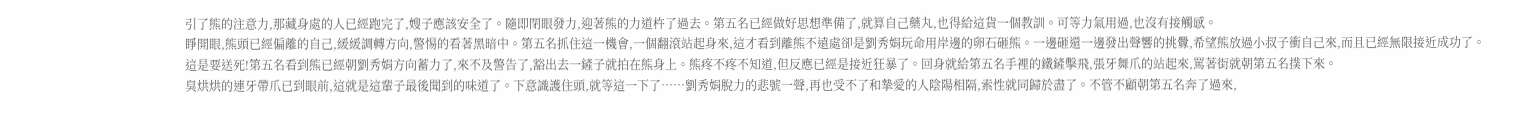引了熊的注意力,那藏身處的人已經跑完了,嫂子應該安全了。隨即閉眼發力,迎著熊的力道杵了過去。第五名已經做好思想準備了,就算自己藥丸,也得給這貨一個教訓。可等力氣用過,也沒有接觸感。
睜開眼,熊頭已經偏離的自己,緩緩調轉方向,警惕的看著黑暗中。第五名抓住這一機會,一個翻滾站起身來,這才看到離熊不遠處卻是劉秀娟玩命用岸邊的卵石砸熊。一邊砸還一邊發出聲響的挑釁,希望熊放過小叔子衝自己來,而且已經無限接近成功了。
這是要送死!第五名看到熊已經朝劉秀娟方向蓄力了,來不及警告了,豁出去一鏟子就拍在熊身上。熊疼不疼不知道,但反應已經是接近狂暴了。回身就給第五名手裡的鐵鏟擊飛,張牙舞爪的站起來,罵著街就朝第五名撲下來。
臭烘烘的連牙帶爪已到眼前,這就是這輩子最後聞到的味道了。下意識護住頭,就等這一下了……劉秀娟脫力的悲號一聲,再也受不了和摯愛的人陰陽相隔,索性就同歸於盡了。不管不顧朝第五名奔了過來,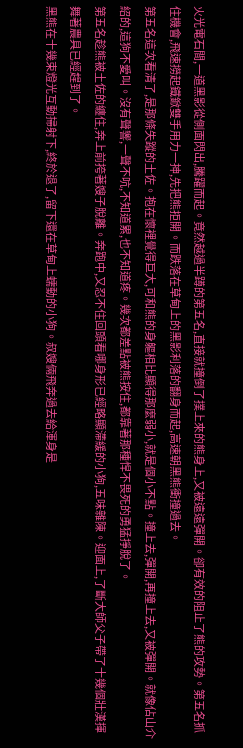火光電石間,一道黑影從側面閃出,騰躍而起。竟然越過半蹲的第五名,直接就撞倒了撲上來的熊身上,又被遠遠彈開。卻有效的阻止了熊的攻勢。第五名抓住機會,飛速撈起鐵鍁雙手用力一抻,先把熊拒開。而跌落在草甸上的黑影利落的翻身而起,高速朝黑熊衝撞過去。
第五名這次看清了,是那條失蹤的土佐。抱在懷裡覺得巨大,可和熊的身軀相比顯得那麼弱小,就是個小不點。撞上去,彈開,再撞上去,又被彈開。就像佔山介紹的,這狗不愛叫。沒有聲響,一聲不吭,不知道累,也不知道疼。幾次都差點被熊按住,都靠著那種悍不畏死的勇猛掙脫了。
第五名趁熊被土佐的纏住,奔上前挎著嫂子脫離。奔跑中,又忍不住回頭看哪身形已經略顯滯緩的小狗,五味雜陳。迎面上,了斷大師父子帶了十幾個壯漢揮舞著農具已經趕到了。
黑熊在十幾束燈光互動掃射下,終於退了,留下還在草甸上蠕動的小狗。叔嫂倆飛奔過去給渾身是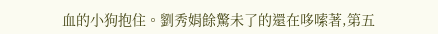血的小狗抱住。劉秀娟餘驚未了的還在哆嗦著,第五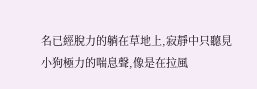名已經脫力的躺在草地上,寂靜中只聽見小狗極力的喘息聲,像是在拉風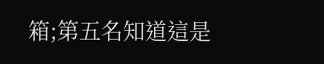箱;第五名知道這是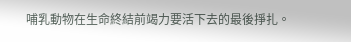哺乳動物在生命終結前竭力要活下去的最後掙扎。